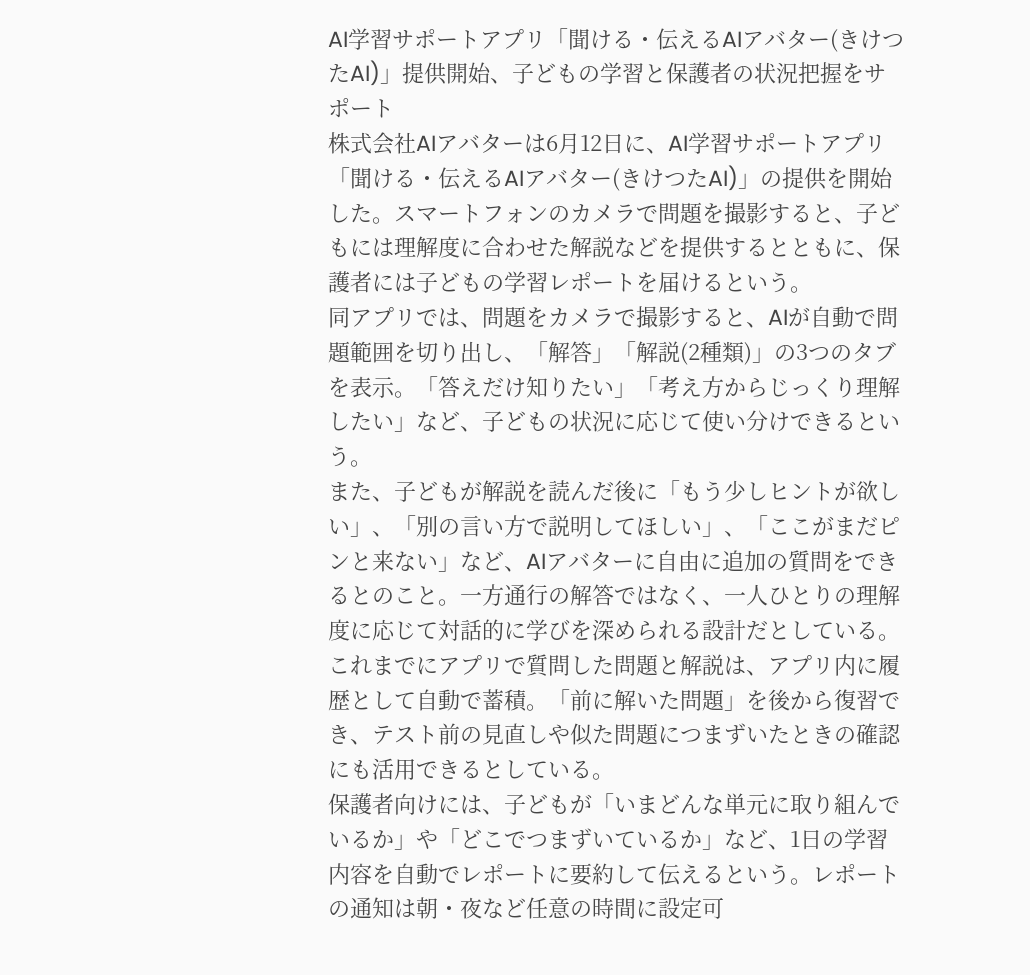AI学習サポートアプリ「聞ける・伝えるAIアバター(きけつたAI)」提供開始、子どもの学習と保護者の状況把握をサポート
株式会社AIアバターは6月12日に、AI学習サポートアプリ「聞ける・伝えるAIアバター(きけつたAI)」の提供を開始した。スマートフォンのカメラで問題を撮影すると、子どもには理解度に合わせた解説などを提供するとともに、保護者には子どもの学習レポートを届けるという。
同アプリでは、問題をカメラで撮影すると、AIが自動で問題範囲を切り出し、「解答」「解説(2種類)」の3つのタブを表示。「答えだけ知りたい」「考え方からじっくり理解したい」など、子どもの状況に応じて使い分けできるという。
また、子どもが解説を読んだ後に「もう少しヒントが欲しい」、「別の言い方で説明してほしい」、「ここがまだピンと来ない」など、AIアバターに自由に追加の質問をできるとのこと。一方通行の解答ではなく、一人ひとりの理解度に応じて対話的に学びを深められる設計だとしている。
これまでにアプリで質問した問題と解説は、アプリ内に履歴として自動で蓄積。「前に解いた問題」を後から復習でき、テスト前の見直しや似た問題につまずいたときの確認にも活用できるとしている。
保護者向けには、子どもが「いまどんな単元に取り組んでいるか」や「どこでつまずいているか」など、1日の学習内容を自動でレポートに要約して伝えるという。レポートの通知は朝・夜など任意の時間に設定可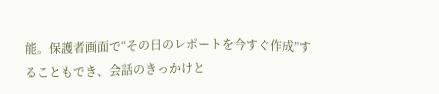能。保護者画面で“その日のレポートを今すぐ作成”することもでき、会話のきっかけと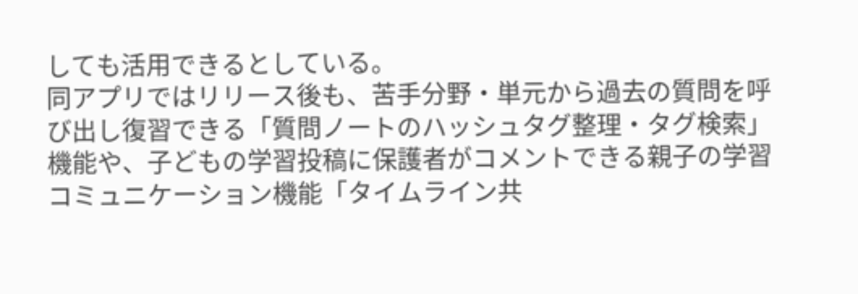しても活用できるとしている。
同アプリではリリース後も、苦手分野・単元から過去の質問を呼び出し復習できる「質問ノートのハッシュタグ整理・タグ検索」機能や、子どもの学習投稿に保護者がコメントできる親子の学習コミュニケーション機能「タイムライン共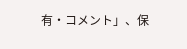有・コメント」、保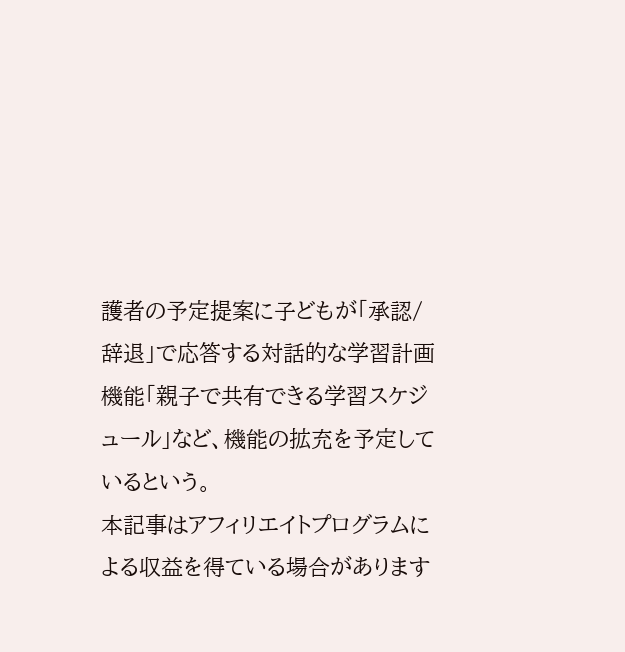護者の予定提案に子どもが「承認/辞退」で応答する対話的な学習計画機能「親子で共有できる学習スケジュール」など、機能の拡充を予定しているという。
本記事はアフィリエイトプログラムによる収益を得ている場合があります